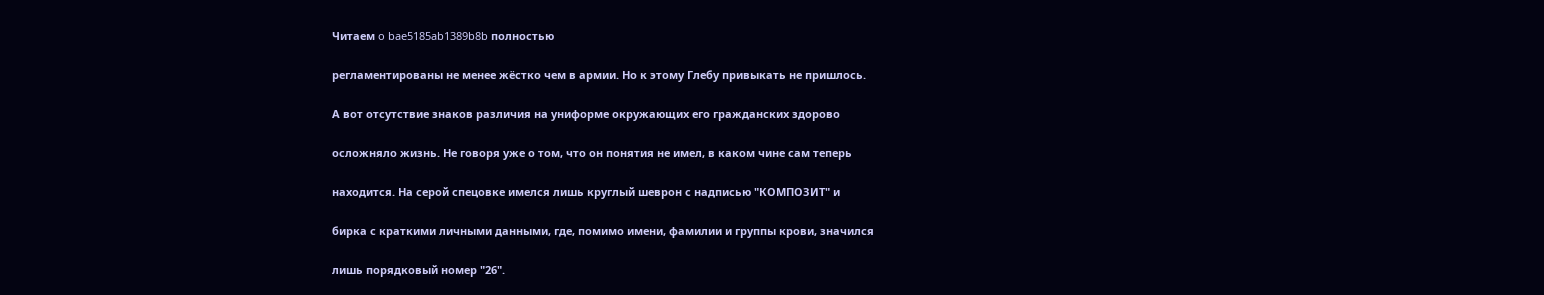Читаем o bae5185ab1389b8b полностью

регламентированы не менее жёстко чем в армии. Но к этому Глебу привыкать не пришлось.

А вот отсутствие знаков различия на униформе окружающих его гражданских здорово

осложняло жизнь. Не говоря уже о том, что он понятия не имел, в каком чине сам теперь

находится. На серой спецовке имелся лишь круглый шеврон с надписью "КОМПОЗИТ" и

бирка с краткими личными данными, где, помимо имени, фамилии и группы крови, значился

лишь порядковый номер "26".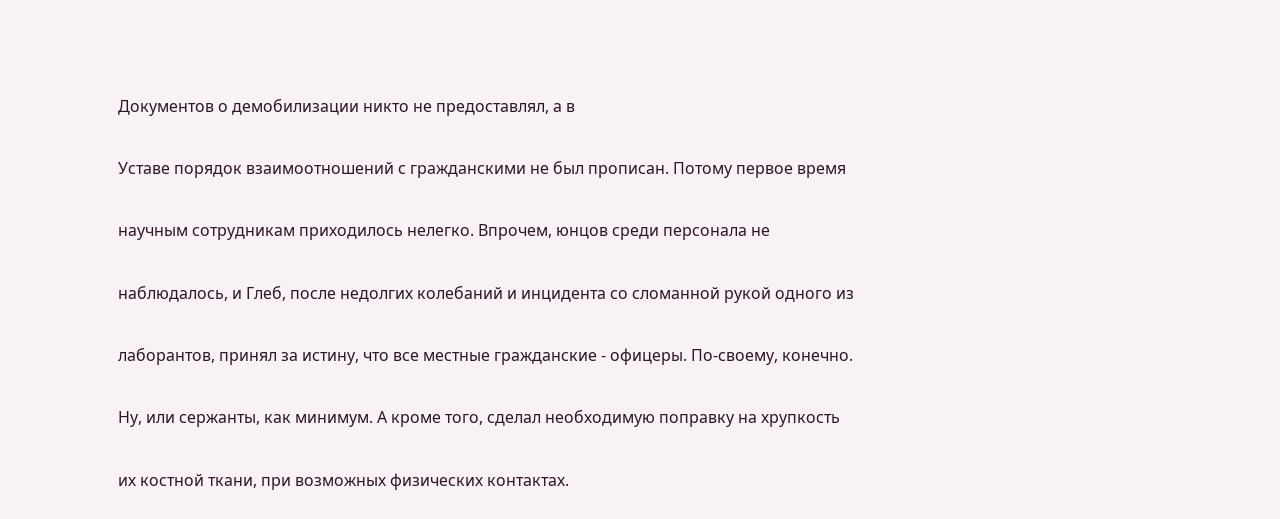Документов о демобилизации никто не предоставлял, а в

Уставе порядок взаимоотношений с гражданскими не был прописан. Потому первое время

научным сотрудникам приходилось нелегко. Впрочем, юнцов среди персонала не

наблюдалось, и Глеб, после недолгих колебаний и инцидента со сломанной рукой одного из

лаборантов, принял за истину, что все местные гражданские - офицеры. По-своему, конечно.

Ну, или сержанты, как минимум. А кроме того, сделал необходимую поправку на хрупкость

их костной ткани, при возможных физических контактах.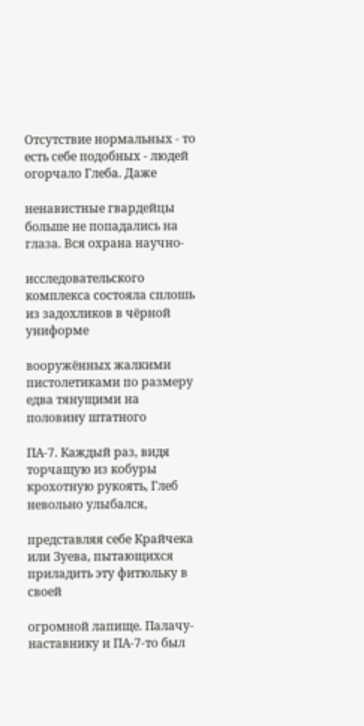Отсутствие нормальных - то есть себе подобных - людей огорчало Глеба. Даже

ненавистные гвардейцы больше не попадались на глаза. Вся охрана научно-

исследовательского комплекса состояла сплошь из задохликов в чёрной униформе

вооружённых жалкими пистолетиками по размеру едва тянущими на половину штатного

ПА-7. Каждый раз, видя торчащую из кобуры крохотную рукоять, Глеб невольно улыбался,

представляя себе Крайчека или Зуева, пытающихся приладить эту фитюльку в своей

огромной лапище. Палачу-наставнику и ПА-7-то был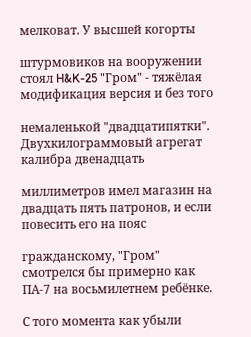мелковат. У высшей когорты

штурмовиков на вооружении стоял H&K-25 "Гром" - тяжёлая модификация версия и без того

немаленькой "двадцатипятки". Двухкилограммовый агрегат калибра двенадцать

миллиметров имел магазин на двадцать пять патронов, и если повесить его на пояс

гражданскому, "Гром" смотрелся бы примерно как ПА-7 на восьмилетнем ребёнке.

С того момента как убыли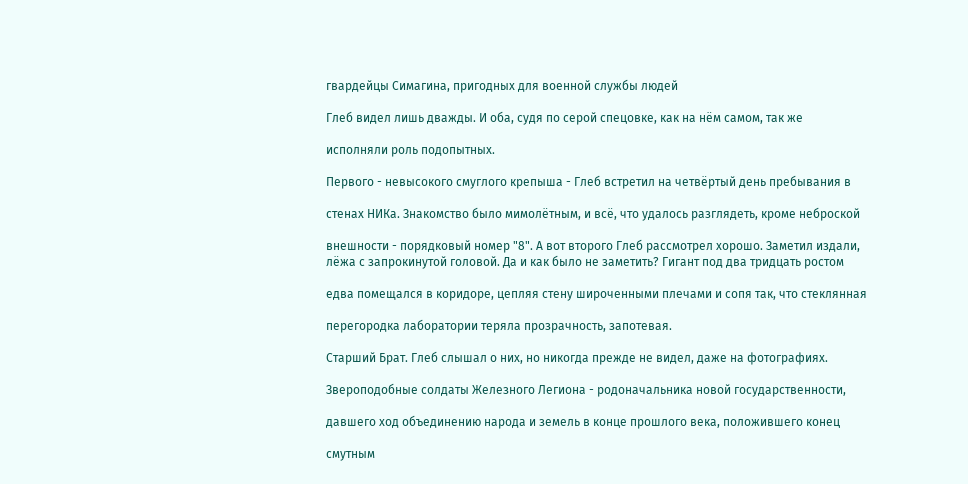гвардейцы Симагина, пригодных для военной службы людей

Глеб видел лишь дважды. И оба, судя по серой спецовке, как на нём самом, так же

исполняли роль подопытных.

Первого - невысокого смуглого крепыша - Глеб встретил на четвёртый день пребывания в

стенах НИКа. Знакомство было мимолётным, и всё, что удалось разглядеть, кроме неброской

внешности - порядковый номер "8". А вот второго Глеб рассмотрел хорошо. Заметил издали, лёжа с запрокинутой головой. Да и как было не заметить? Гигант под два тридцать ростом

едва помещался в коридоре, цепляя стену широченными плечами и сопя так, что стеклянная

перегородка лаборатории теряла прозрачность, запотевая.

Старший Брат. Глеб слышал о них, но никогда прежде не видел, даже на фотографиях.

Звероподобные солдаты Железного Легиона - родоначальника новой государственности,

давшего ход объединению народа и земель в конце прошлого века, положившего конец

смутным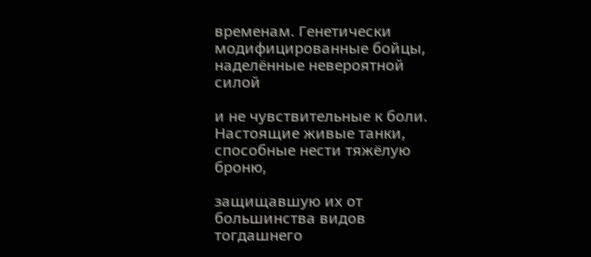временам. Генетически модифицированные бойцы, наделённые невероятной силой

и не чувствительные к боли. Настоящие живые танки, способные нести тяжёлую броню,

защищавшую их от большинства видов тогдашнего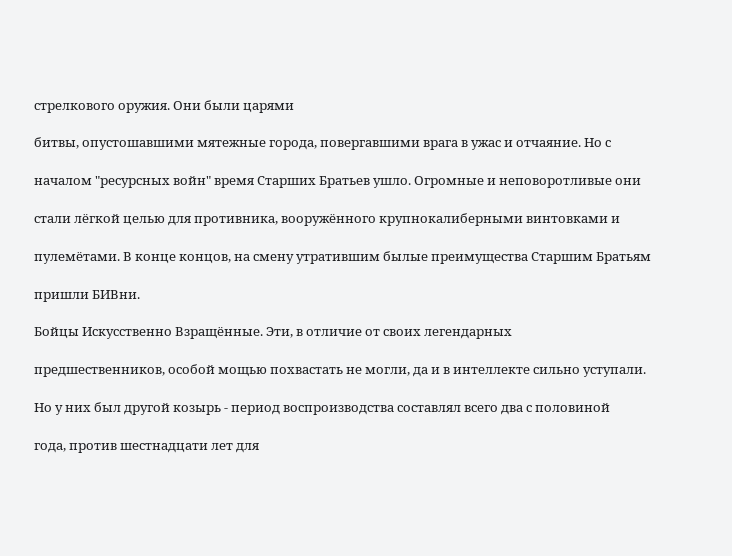стрелкового оружия. Они были царями

битвы, опустошавшими мятежные города, повергавшими врага в ужас и отчаяние. Но с

началом "ресурсных войн" время Старших Братьев ушло. Огромные и неповоротливые они

стали лёгкой целью для противника, вооружённого крупнокалиберными винтовками и

пулемётами. В конце концов, на смену утратившим былые преимущества Старшим Братьям

пришли БИВни.

Бойцы Искусственно Взращённые. Эти, в отличие от своих легендарных

предшественников, особой мощью похвастать не могли, да и в интеллекте сильно уступали.

Но у них был другой козырь - период воспроизводства составлял всего два с половиной

года, против шестнадцати лет для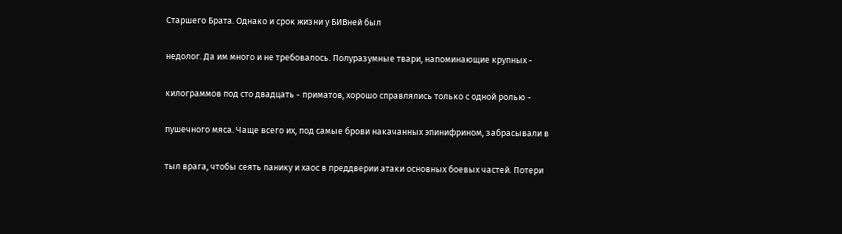Старшего Брата. Однако и срок жизни у БИВней был

недолог. Да им много и не требовалось. Полуразумные твари, напоминающие крупных -

килограммов под сто двадцать - приматов, хорошо справлялись только с одной ролью -

пушечного мяса. Чаще всего их, под самые брови накачанных эпинифрином, забрасывали в

тыл врага, чтобы сеять панику и хаос в преддверии атаки основных боевых частей. Потери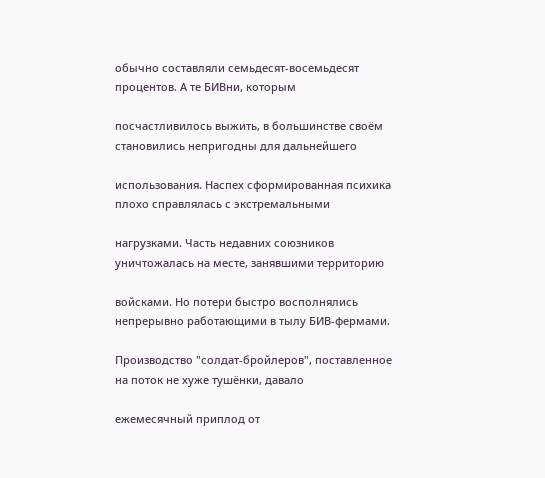обычно составляли семьдесят-восемьдесят процентов. А те БИВни, которым

посчастливилось выжить, в большинстве своём становились непригодны для дальнейшего

использования. Наспех сформированная психика плохо справлялась с экстремальными

нагрузками. Часть недавних союзников уничтожалась на месте, занявшими территорию

войсками. Но потери быстро восполнялись непрерывно работающими в тылу БИВ-фермами.

Производство "солдат-бройлеров", поставленное на поток не хуже тушёнки, давало

ежемесячный приплод от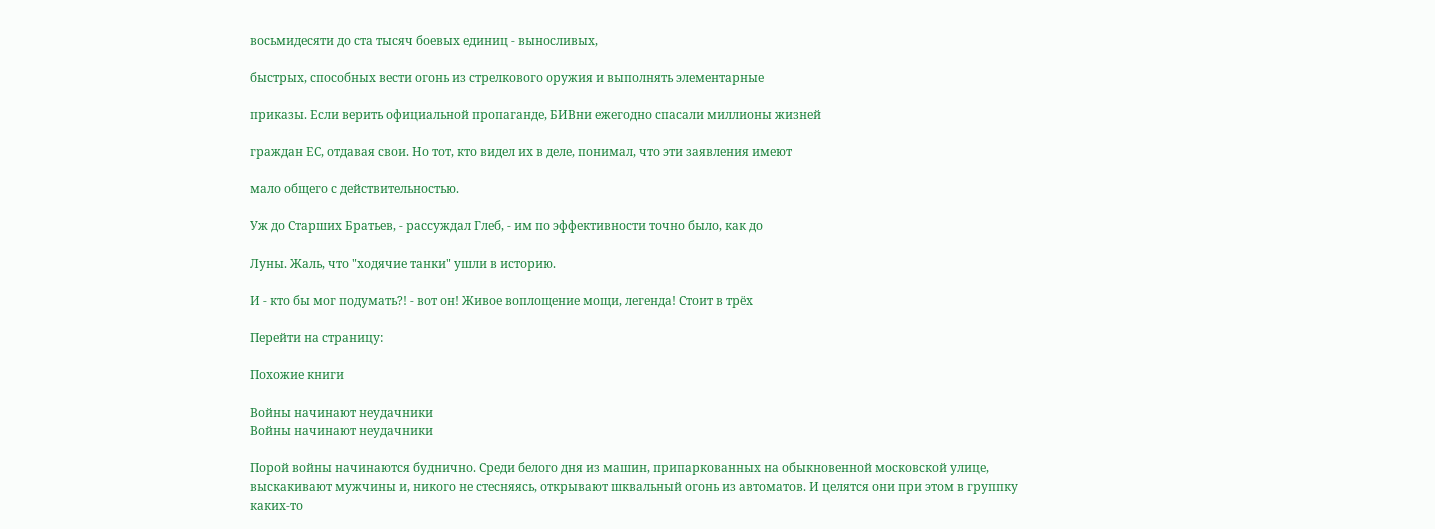восьмидесяти до ста тысяч боевых единиц - выносливых,

быстрых, способных вести огонь из стрелкового оружия и выполнять элементарные

приказы. Если верить официальной пропаганде, БИВни ежегодно спасали миллионы жизней

граждан ЕС, отдавая свои. Но тот, кто видел их в деле, понимал, что эти заявления имеют

мало общего с действительностью.

Уж до Старших Братьев, - рассуждал Глеб, - им по эффективности точно было, как до

Луны. Жаль, что "ходячие танки" ушли в историю.

И - кто бы мог подумать?! - вот он! Живое воплощение мощи, легенда! Стоит в трёх

Перейти на страницу:

Похожие книги

Войны начинают неудачники
Войны начинают неудачники

Порой войны начинаются буднично. Среди белого дня из машин, припаркованных на обыкновенной московской улице, выскакивают мужчины и, никого не стесняясь, открывают шквальный огонь из автоматов. И целятся они при этом в группку каких-то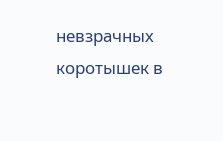невзрачных коротышек в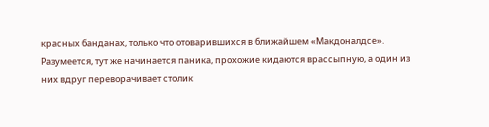красных банданах, только что отоварившихся в ближайшем «Макдоналдсе». Разумеется, тут же начинается паника, прохожие кидаются врассыпную, а один из них вдруг переворачивает столик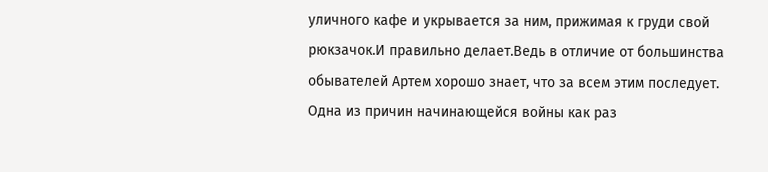уличного кафе и укрывается за ним, прижимая к груди свой рюкзачок.И правильно делает.Ведь в отличие от большинства обывателей Артем хорошо знает, что за всем этим последует. Одна из причин начинающейся войны как раз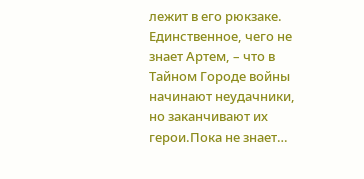лежит в его рюкзаке. Единственное, чего не знает Артем, – что в Тайном Городе войны начинают неудачники, но заканчивают их герои.Пока не знает…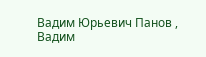Вадим Юрьевич Панов , Вадим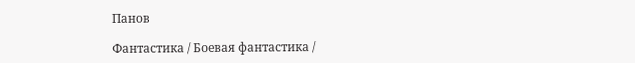Панов

Фантастика / Боевая фантастика /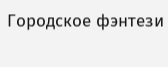Городское фэнтези